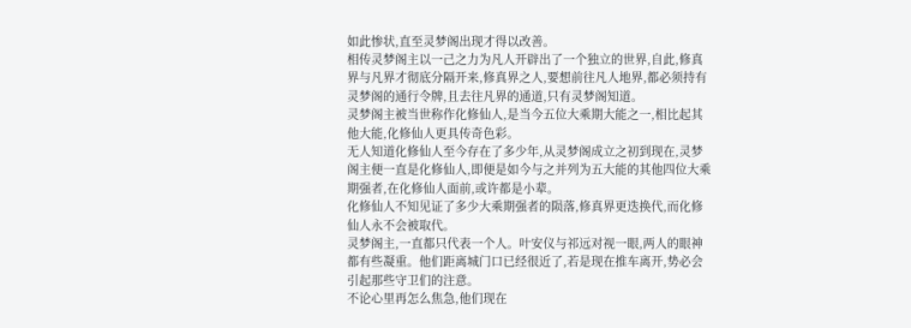如此惨状,直至灵梦阁出现才得以改善。
相传灵梦阁主以一己之力为凡人开辟出了一个独立的世界,自此,修真界与凡界才彻底分隔开来,修真界之人,要想前往凡人地界,都必须持有灵梦阁的通行令牌,且去往凡界的通道,只有灵梦阁知道。
灵梦阁主被当世称作化修仙人,是当今五位大乘期大能之一,相比起其他大能,化修仙人更具传奇色彩。
无人知道化修仙人至今存在了多少年,从灵梦阁成立之初到现在,灵梦阁主便一直是化修仙人,即便是如今与之并列为五大能的其他四位大乘期强者,在化修仙人面前,或许都是小辈。
化修仙人不知见证了多少大乘期强者的陨落,修真界更迭换代,而化修仙人永不会被取代。
灵梦阁主,一直都只代表一个人。叶安仪与祁远对视一眼,两人的眼神都有些凝重。他们距离城门口已经很近了,若是现在推车离开,势必会引起那些守卫们的注意。
不论心里再怎么焦急,他们现在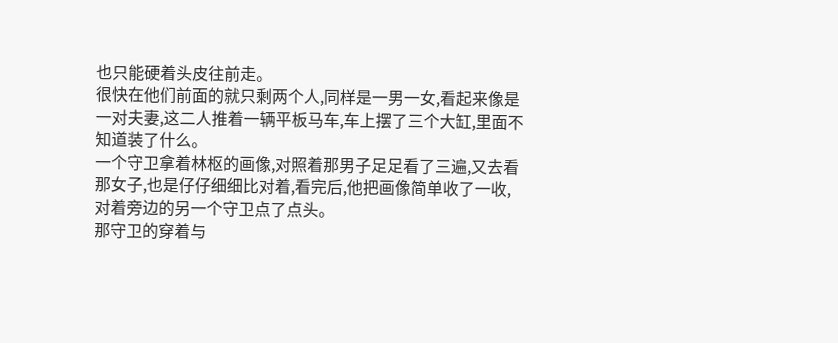也只能硬着头皮往前走。
很快在他们前面的就只剩两个人,同样是一男一女,看起来像是一对夫妻,这二人推着一辆平板马车,车上摆了三个大缸,里面不知道装了什么。
一个守卫拿着林枢的画像,对照着那男子足足看了三遍,又去看那女子,也是仔仔细细比对着,看完后,他把画像简单收了一收,对着旁边的另一个守卫点了点头。
那守卫的穿着与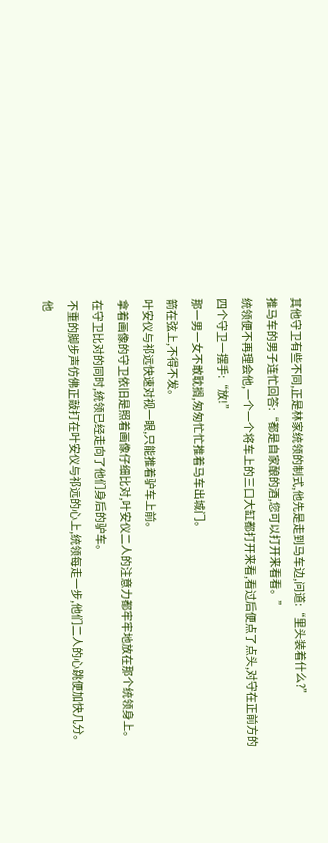其他守卫有些不同,正是林家统领的制式,他先是走到马车边,问道:“里头装着什么?”
推马车的男子连忙回答:“都是自家酿的酒,您可以打开来看看。”
统领便不再理会他,一个一个将车上的三口大缸都打开来看,看过后便点了点头,对守在正前方的四个守卫一摆手:“放!”
那一男一女不敢耽搁,匆匆忙忙推着马车出城门。
箭在弦上,不得不发。
叶安仪与祁远快速对视一眼,只能推着驴车上前。
拿着画像的守卫依旧是照着画像仔细比对,叶安仪二人的注意力都牢牢地放在那个统领身上。
在守卫比对的同时,统领已经走向了他们身后的驴车。
不重的脚步声仿佛正敲打在叶安仪与祁远的心上,统领每走一步,他们二人的心跳便加快几分。
他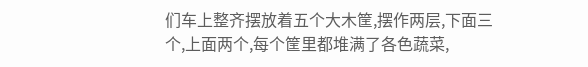们车上整齐摆放着五个大木筐,摆作两层,下面三个,上面两个,每个筐里都堆满了各色蔬菜,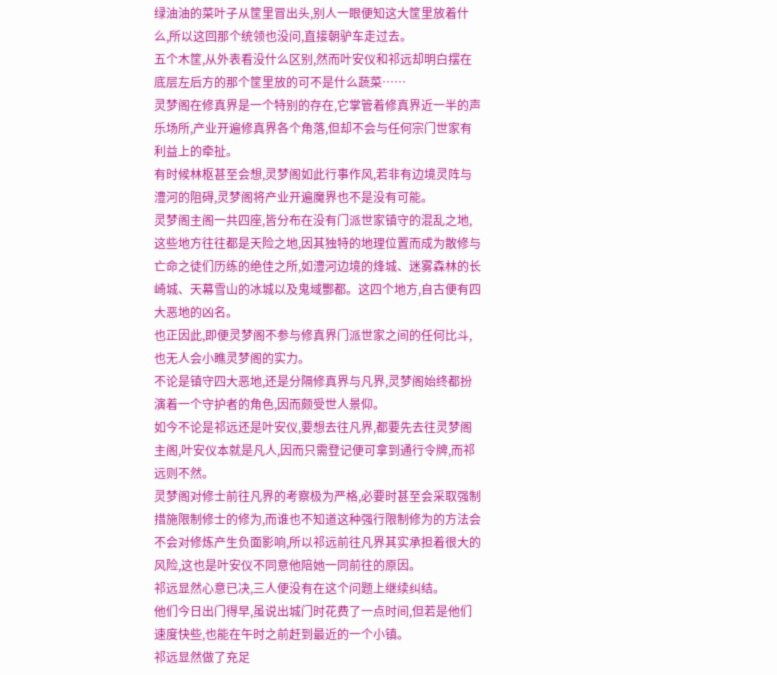绿油油的菜叶子从筐里冒出头,别人一眼便知这大筐里放着什么,所以这回那个统领也没问,直接朝驴车走过去。
五个木筐,从外表看没什么区别,然而叶安仪和祁远却明白摆在底层左后方的那个筐里放的可不是什么蔬菜……
灵梦阁在修真界是一个特别的存在,它掌管着修真界近一半的声乐场所,产业开遍修真界各个角落,但却不会与任何宗门世家有利益上的牵扯。
有时候林枢甚至会想,灵梦阁如此行事作风,若非有边境灵阵与澧河的阻碍,灵梦阁将产业开遍魔界也不是没有可能。
灵梦阁主阁一共四座,皆分布在没有门派世家镇守的混乱之地,这些地方往往都是天险之地,因其独特的地理位置而成为散修与亡命之徒们历练的绝佳之所,如澧河边境的烽城、迷雾森林的长崎城、天幕雪山的冰城以及鬼域酆都。这四个地方,自古便有四大恶地的凶名。
也正因此,即便灵梦阁不参与修真界门派世家之间的任何比斗,也无人会小瞧灵梦阁的实力。
不论是镇守四大恶地,还是分隔修真界与凡界,灵梦阁始终都扮演着一个守护者的角色,因而颇受世人景仰。
如今不论是祁远还是叶安仪,要想去往凡界,都要先去往灵梦阁主阁,叶安仪本就是凡人,因而只需登记便可拿到通行令牌,而祁远则不然。
灵梦阁对修士前往凡界的考察极为严格,必要时甚至会采取强制措施限制修士的修为,而谁也不知道这种强行限制修为的方法会不会对修炼产生负面影响,所以祁远前往凡界其实承担着很大的风险,这也是叶安仪不同意他陪她一同前往的原因。
祁远显然心意已决,三人便没有在这个问题上继续纠结。
他们今日出门得早,虽说出城门时花费了一点时间,但若是他们速度快些,也能在午时之前赶到最近的一个小镇。
祁远显然做了充足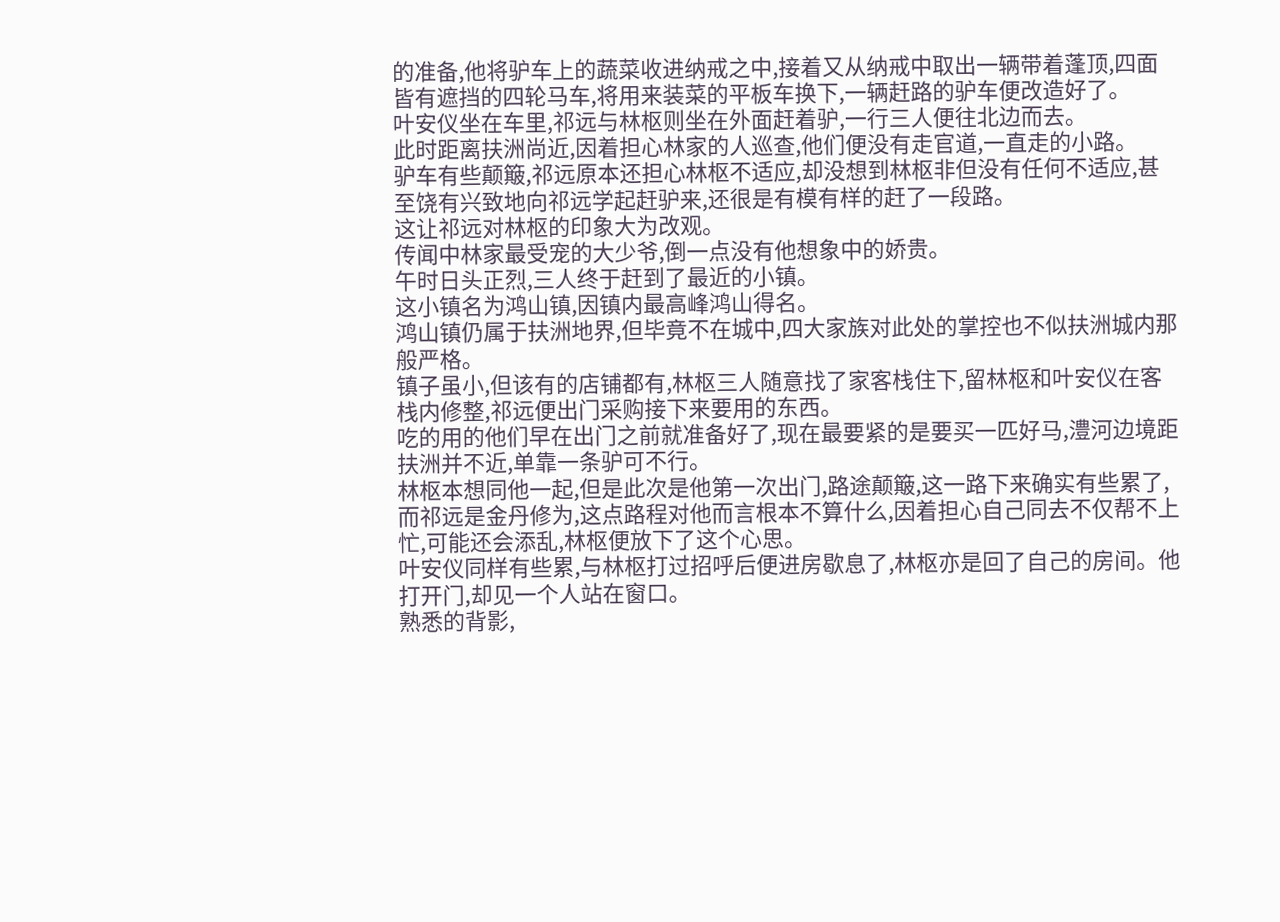的准备,他将驴车上的蔬菜收进纳戒之中,接着又从纳戒中取出一辆带着蓬顶,四面皆有遮挡的四轮马车,将用来装菜的平板车换下,一辆赶路的驴车便改造好了。
叶安仪坐在车里,祁远与林枢则坐在外面赶着驴,一行三人便往北边而去。
此时距离扶洲尚近,因着担心林家的人巡查,他们便没有走官道,一直走的小路。
驴车有些颠簸,祁远原本还担心林枢不适应,却没想到林枢非但没有任何不适应,甚至饶有兴致地向祁远学起赶驴来,还很是有模有样的赶了一段路。
这让祁远对林枢的印象大为改观。
传闻中林家最受宠的大少爷,倒一点没有他想象中的娇贵。
午时日头正烈,三人终于赶到了最近的小镇。
这小镇名为鸿山镇,因镇内最高峰鸿山得名。
鸿山镇仍属于扶洲地界,但毕竟不在城中,四大家族对此处的掌控也不似扶洲城内那般严格。
镇子虽小,但该有的店铺都有,林枢三人随意找了家客栈住下,留林枢和叶安仪在客栈内修整,祁远便出门采购接下来要用的东西。
吃的用的他们早在出门之前就准备好了,现在最要紧的是要买一匹好马,澧河边境距扶洲并不近,单靠一条驴可不行。
林枢本想同他一起,但是此次是他第一次出门,路途颠簸,这一路下来确实有些累了,而祁远是金丹修为,这点路程对他而言根本不算什么,因着担心自己同去不仅帮不上忙,可能还会添乱,林枢便放下了这个心思。
叶安仪同样有些累,与林枢打过招呼后便进房歇息了,林枢亦是回了自己的房间。他打开门,却见一个人站在窗口。
熟悉的背影,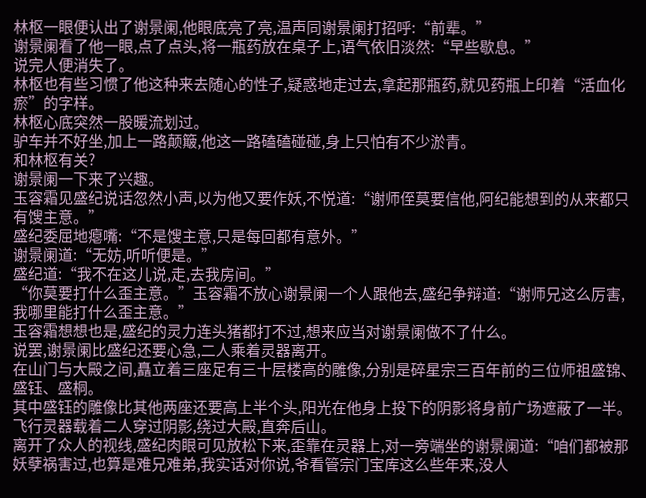林枢一眼便认出了谢景阑,他眼底亮了亮,温声同谢景阑打招呼:“前辈。”
谢景阑看了他一眼,点了点头,将一瓶药放在桌子上,语气依旧淡然:“早些歇息。”
说完人便消失了。
林枢也有些习惯了他这种来去随心的性子,疑惑地走过去,拿起那瓶药,就见药瓶上印着“活血化瘀”的字样。
林枢心底突然一股暖流划过。
驴车并不好坐,加上一路颠簸,他这一路磕磕碰碰,身上只怕有不少淤青。
和林枢有关?
谢景阑一下来了兴趣。
玉容霜见盛纪说话忽然小声,以为他又要作妖,不悦道:“谢师侄莫要信他,阿纪能想到的从来都只有馊主意。”
盛纪委屈地瘪嘴:“不是馊主意,只是每回都有意外。”
谢景阑道:“无妨,听听便是。”
盛纪道:“我不在这儿说,走,去我房间。”
“你莫要打什么歪主意。”玉容霜不放心谢景阑一个人跟他去,盛纪争辩道:“谢师兄这么厉害,我哪里能打什么歪主意。”
玉容霜想想也是,盛纪的灵力连头猪都打不过,想来应当对谢景阑做不了什么。
说罢,谢景阑比盛纪还要心急,二人乘着灵器离开。
在山门与大殿之间,矗立着三座足有三十层楼高的雕像,分别是碎星宗三百年前的三位师祖盛锦、盛钰、盛桐。
其中盛钰的雕像比其他两座还要高上半个头,阳光在他身上投下的阴影将身前广场遮蔽了一半。
飞行灵器载着二人穿过阴影,绕过大殿,直奔后山。
离开了众人的视线,盛纪肉眼可见放松下来,歪靠在灵器上,对一旁端坐的谢景阑道:“咱们都被那妖孽祸害过,也算是难兄难弟,我实话对你说,爷看管宗门宝库这么些年来,没人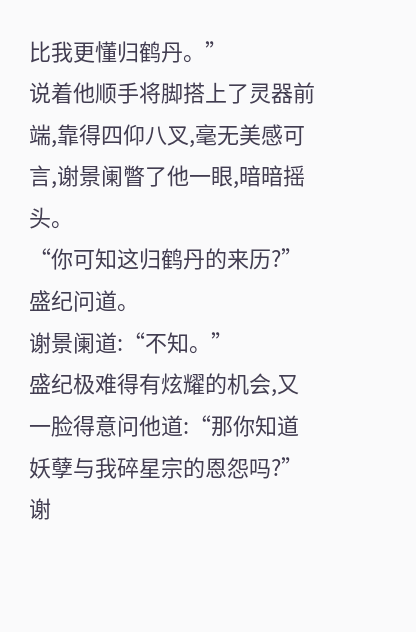比我更懂归鹤丹。”
说着他顺手将脚搭上了灵器前端,靠得四仰八叉,毫无美感可言,谢景阑瞥了他一眼,暗暗摇头。
“你可知这归鹤丹的来历?”盛纪问道。
谢景阑道:“不知。”
盛纪极难得有炫耀的机会,又一脸得意问他道:“那你知道妖孽与我碎星宗的恩怨吗?”
谢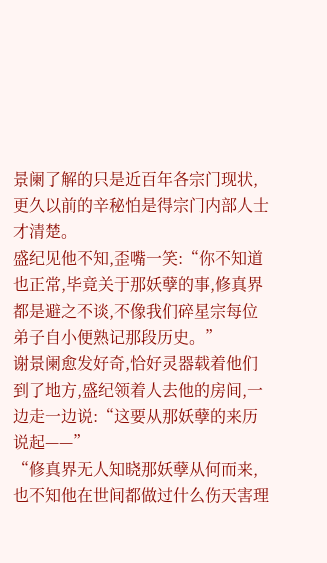景阑了解的只是近百年各宗门现状,更久以前的辛秘怕是得宗门内部人士才清楚。
盛纪见他不知,歪嘴一笑:“你不知道也正常,毕竟关于那妖孽的事,修真界都是避之不谈,不像我们碎星宗每位弟子自小便熟记那段历史。”
谢景阑愈发好奇,恰好灵器载着他们到了地方,盛纪领着人去他的房间,一边走一边说:“这要从那妖孽的来历说起——”
“修真界无人知晓那妖孽从何而来,也不知他在世间都做过什么伤天害理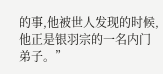的事,他被世人发现的时候,他正是银羽宗的一名内门弟子。”